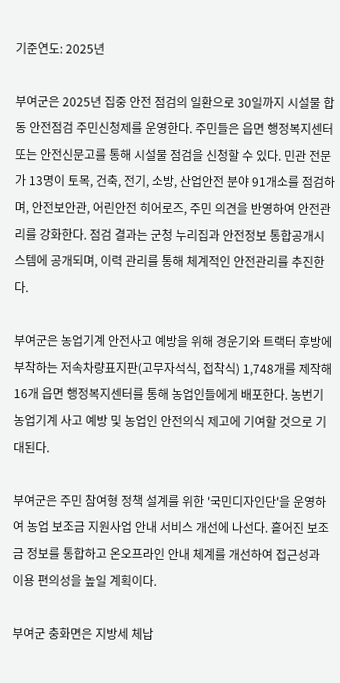기준연도: 2025년

부여군은 2025년 집중 안전 점검의 일환으로 30일까지 시설물 합동 안전점검 주민신청제를 운영한다. 주민들은 읍면 행정복지센터 또는 안전신문고를 통해 시설물 점검을 신청할 수 있다. 민관 전문가 13명이 토목, 건축, 전기, 소방, 산업안전 분야 91개소를 점검하며, 안전보안관, 어린안전 히어로즈, 주민 의견을 반영하여 안전관리를 강화한다. 점검 결과는 군청 누리집과 안전정보 통합공개시스템에 공개되며, 이력 관리를 통해 체계적인 안전관리를 추진한다.

부여군은 농업기계 안전사고 예방을 위해 경운기와 트랙터 후방에 부착하는 저속차량표지판(고무자석식, 접착식) 1,748개를 제작해 16개 읍면 행정복지센터를 통해 농업인들에게 배포한다. 농번기 농업기계 사고 예방 및 농업인 안전의식 제고에 기여할 것으로 기대된다.

부여군은 주민 참여형 정책 설계를 위한 '국민디자인단'을 운영하여 농업 보조금 지원사업 안내 서비스 개선에 나선다. 흩어진 보조금 정보를 통합하고 온오프라인 안내 체계를 개선하여 접근성과 이용 편의성을 높일 계획이다.

부여군 충화면은 지방세 체납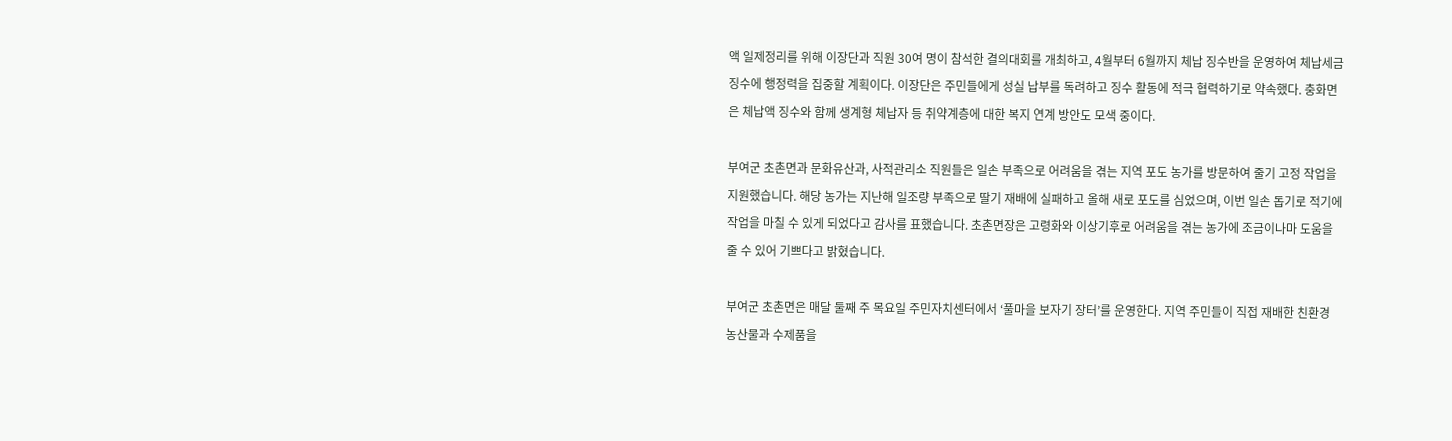액 일제정리를 위해 이장단과 직원 30여 명이 참석한 결의대회를 개최하고, 4월부터 6월까지 체납 징수반을 운영하여 체납세금 징수에 행정력을 집중할 계획이다. 이장단은 주민들에게 성실 납부를 독려하고 징수 활동에 적극 협력하기로 약속했다. 충화면은 체납액 징수와 함께 생계형 체납자 등 취약계층에 대한 복지 연계 방안도 모색 중이다.

부여군 초촌면과 문화유산과, 사적관리소 직원들은 일손 부족으로 어려움을 겪는 지역 포도 농가를 방문하여 줄기 고정 작업을 지원했습니다. 해당 농가는 지난해 일조량 부족으로 딸기 재배에 실패하고 올해 새로 포도를 심었으며, 이번 일손 돕기로 적기에 작업을 마칠 수 있게 되었다고 감사를 표했습니다. 초촌면장은 고령화와 이상기후로 어려움을 겪는 농가에 조금이나마 도움을 줄 수 있어 기쁘다고 밝혔습니다.

부여군 초촌면은 매달 둘째 주 목요일 주민자치센터에서 ‘풀마을 보자기 장터’를 운영한다. 지역 주민들이 직접 재배한 친환경 농산물과 수제품을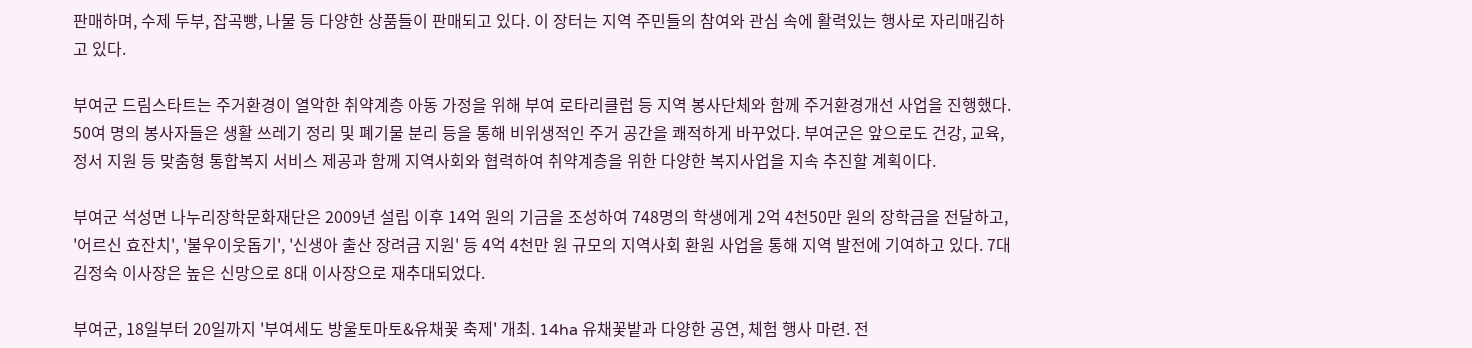판매하며, 수제 두부, 잡곡빵, 나물 등 다양한 상품들이 판매되고 있다. 이 장터는 지역 주민들의 참여와 관심 속에 활력있는 행사로 자리매김하고 있다.

부여군 드림스타트는 주거환경이 열악한 취약계층 아동 가정을 위해 부여 로타리클럽 등 지역 봉사단체와 함께 주거환경개선 사업을 진행했다. 50여 명의 봉사자들은 생활 쓰레기 정리 및 폐기물 분리 등을 통해 비위생적인 주거 공간을 쾌적하게 바꾸었다. 부여군은 앞으로도 건강, 교육, 정서 지원 등 맞춤형 통합복지 서비스 제공과 함께 지역사회와 협력하여 취약계층을 위한 다양한 복지사업을 지속 추진할 계획이다.

부여군 석성면 나누리장학문화재단은 2009년 설립 이후 14억 원의 기금을 조성하여 748명의 학생에게 2억 4천50만 원의 장학금을 전달하고, '어르신 효잔치', '불우이웃돕기', '신생아 출산 장려금 지원' 등 4억 4천만 원 규모의 지역사회 환원 사업을 통해 지역 발전에 기여하고 있다. 7대 김정숙 이사장은 높은 신망으로 8대 이사장으로 재추대되었다.

부여군, 18일부터 20일까지 '부여세도 방울토마토&유채꽃 축제' 개최. 14ha 유채꽃밭과 다양한 공연, 체험 행사 마련. 전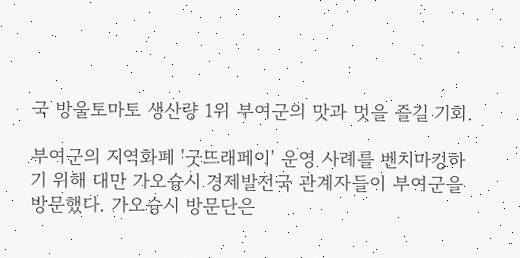국 방울토마토 생산량 1위 부여군의 맛과 멋을 즐길 기회.

부여군의 지역화폐 '굿뜨래페이' 운영 사례를 벤치마킹하기 위해 대만 가오슝시 경제발전국 관계자들이 부여군을 방문했다. 가오슝시 방문단은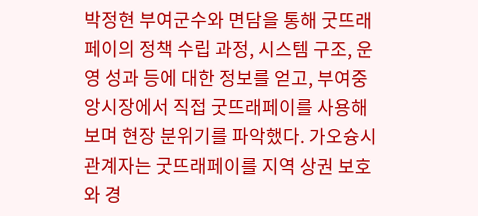박정현 부여군수와 면담을 통해 굿뜨래페이의 정책 수립 과정, 시스템 구조, 운영 성과 등에 대한 정보를 얻고, 부여중앙시장에서 직접 굿뜨래페이를 사용해보며 현장 분위기를 파악했다. 가오슝시 관계자는 굿뜨래페이를 지역 상권 보호와 경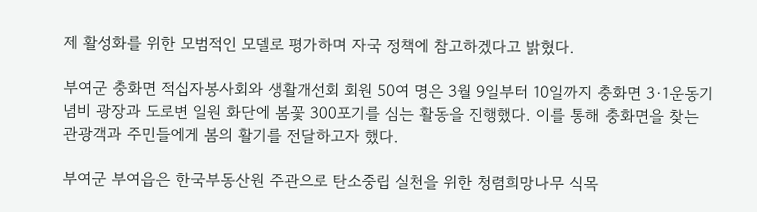제 활성화를 위한 모범적인 모델로 평가하며 자국 정책에 참고하겠다고 밝혔다.

부여군 충화면 적십자봉사회와 생활개선회 회원 50여 명은 3월 9일부터 10일까지 충화면 3·1운동기념비 광장과 도로변 일원 화단에 봄꽃 300포기를 심는 활동을 진행했다. 이를 통해 충화면을 찾는 관광객과 주민들에게 봄의 활기를 전달하고자 했다.

부여군 부여읍은 한국부동산원 주관으로 탄소중립 실천을 위한 청렴희망나무 식목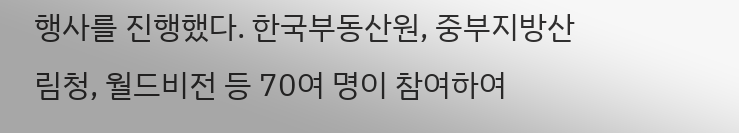행사를 진행했다. 한국부동산원, 중부지방산림청, 월드비전 등 70여 명이 참여하여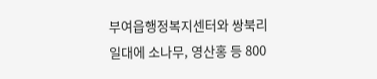부여읍행정복지센터와 쌍북리 일대에 소나무, 영산홍 등 800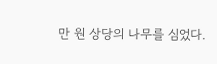만 원 상당의 나무를 심었다.